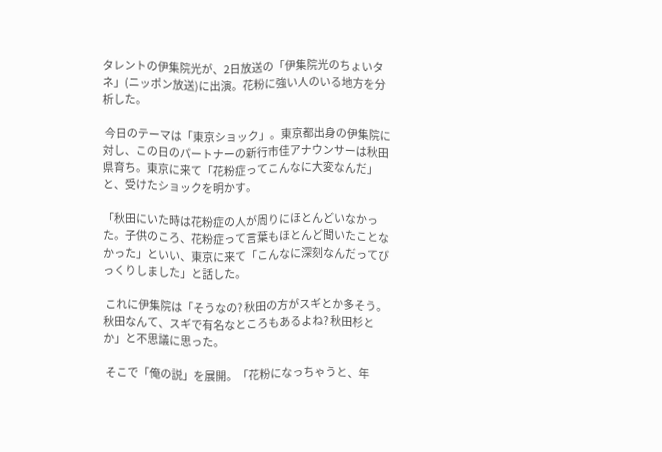タレントの伊集院光が、2日放送の「伊集院光のちょいタネ」(ニッポン放送)に出演。花粉に強い人のいる地方を分析した。

 今日のテーマは「東京ショック」。東京都出身の伊集院に対し、この日のパートナーの新行市佳アナウンサーは秋田県育ち。東京に来て「花粉症ってこんなに大変なんだ」と、受けたショックを明かす。

「秋田にいた時は花粉症の人が周りにほとんどいなかった。子供のころ、花粉症って言葉もほとんど聞いたことなかった」といい、東京に来て「こんなに深刻なんだってびっくりしました」と話した。

 これに伊集院は「そうなの? 秋田の方がスギとか多そう。秋田なんて、スギで有名なところもあるよね? 秋田杉とか」と不思議に思った。

 そこで「俺の説」を展開。「花粉になっちゃうと、年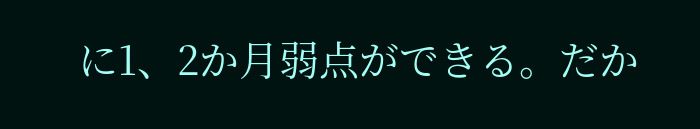に1、2か月弱点ができる。だか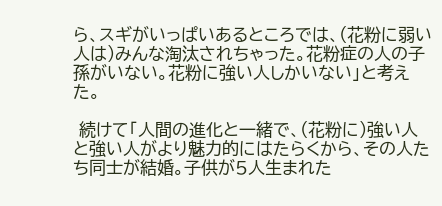ら、スギがいっぱいあるところでは、(花粉に弱い人は)みんな淘汰されちゃった。花粉症の人の子孫がいない。花粉に強い人しかいない」と考えた。

 続けて「人間の進化と一緒で、(花粉に)強い人と強い人がより魅力的にはたらくから、その人たち同士が結婚。子供が5人生まれた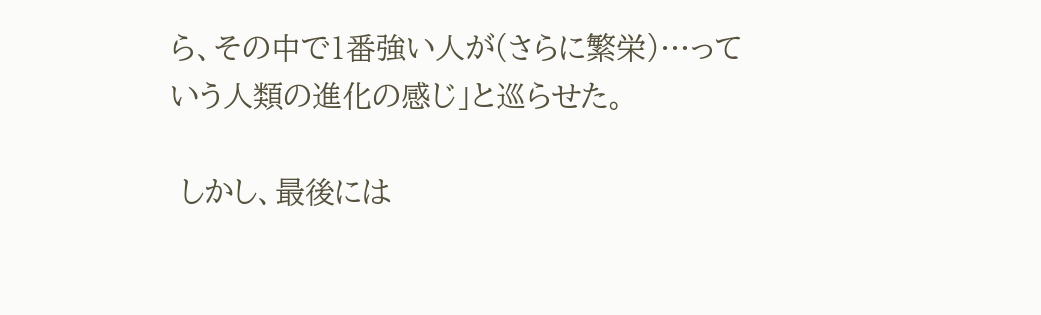ら、その中で1番強い人が(さらに繁栄)…っていう人類の進化の感じ」と巡らせた。

 しかし、最後には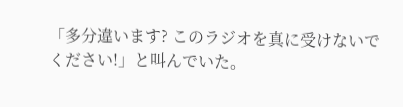「多分違います? このラジオを真に受けないでください!」と叫んでいた。